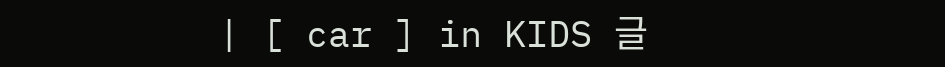| [ car ] in KIDS 글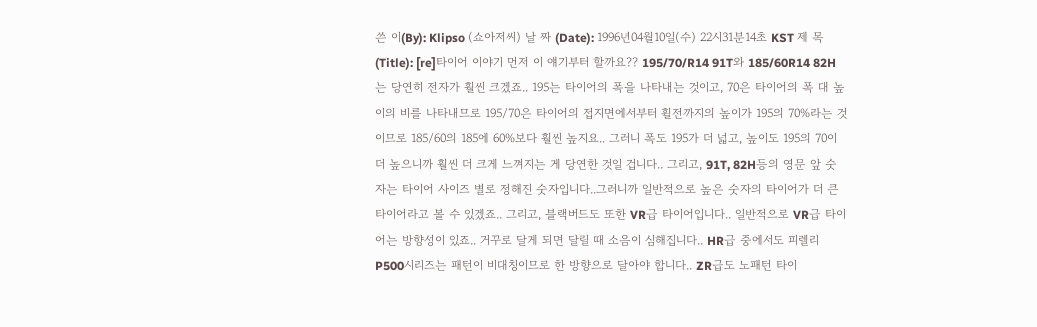쓴 이(By): Klipso (쇼아저씨) 날 짜 (Date): 1996년04월10일(수) 22시31분14초 KST 제 목(Title): [re]타이어 이야기 먼저 이 얘기부터 할까요?? 195/70/R14 91T와 185/60R14 82H는 당연히 전자가 훨씬 크겠죠.. 195는 타이어의 폭을 나타내는 것이고, 70은 타이어의 폭 대 높이의 비를 나타내므로 195/70은 타이어의 접지면에서부터 휠전까지의 높이가 195의 70%라는 것이므로 185/60의 185에 60%보다 훨씬 높지요.. 그러니 폭도 195가 더 넓고, 높이도 195의 70이 더 높으니까 훨씬 더 크게 느껴지는 게 당연한 것일 겁니다.. 그리고, 91T, 82H등의 영문 앞 숫자는 타이어 사이즈 별로 정해진 숫자입니다..그러니까 일반적으로 높은 숫자의 타이어가 더 큰 타이어라고 볼 수 있겠죠.. 그리고, 블랙버드도 또한 VR급 타이어입니다.. 일반적으로 VR급 타이어는 방향성이 있죠.. 거꾸로 달게 되면 달릴 때 소음이 심해집니다.. HR급 중에서도 피렐리 P500시리즈는 패턴이 비대칭이므로 한 방향으로 달아야 합니다.. ZR급도 노패턴 타이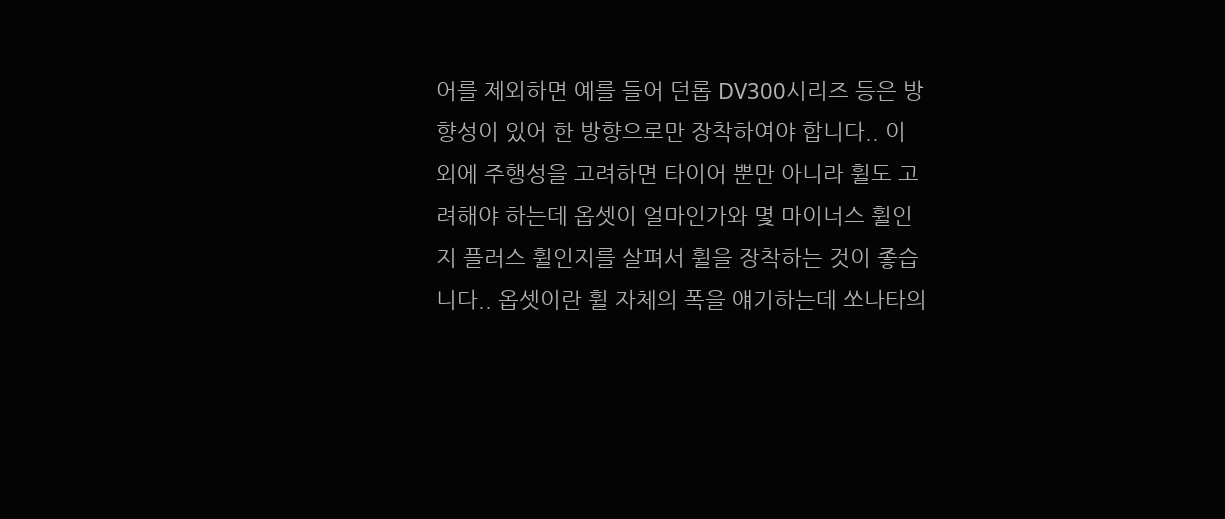어를 제외하면 예를 들어 던롭 DV300시리즈 등은 방향성이 있어 한 방향으로만 장착하여야 합니다.. 이 외에 주행성을 고려하면 타이어 뿐만 아니라 휠도 고려해야 하는데 옵셋이 얼마인가와 몇 마이너스 휠인지 플러스 휠인지를 살펴서 휠을 장착하는 것이 좋습니다.. 옵셋이란 휠 자체의 폭을 얘기하는데 쏘나타의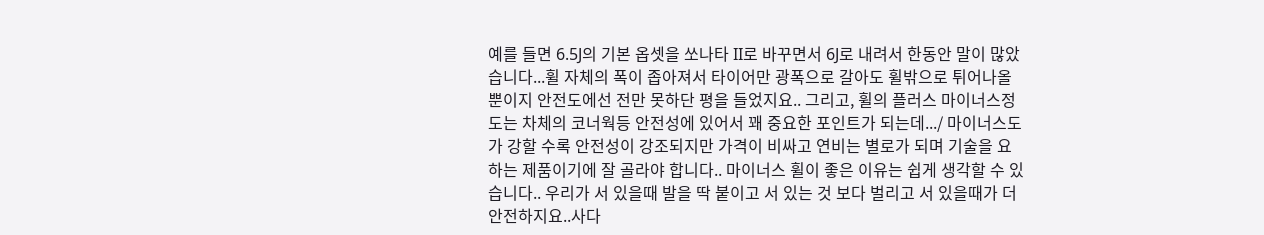예를 들면 6.5J의 기본 옵셋을 쏘나타 II로 바꾸면서 6J로 내려서 한동안 말이 많았습니다...휠 자체의 폭이 좁아져서 타이어만 광폭으로 갈아도 휠밖으로 튀어나올 뿐이지 안전도에선 전만 못하단 평을 들었지요.. 그리고, 휠의 플러스 마이너스정도는 차체의 코너웍등 안전성에 있어서 꽤 중요한 포인트가 되는데.../ 마이너스도가 강할 수록 안전성이 강조되지만 가격이 비싸고 연비는 별로가 되며 기술을 요하는 제품이기에 잘 골라야 합니다.. 마이너스 휠이 좋은 이유는 쉽게 생각할 수 있습니다.. 우리가 서 있을때 발을 딱 붙이고 서 있는 것 보다 벌리고 서 있을때가 더 안전하지요..사다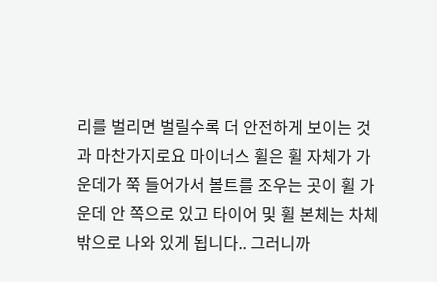리를 벌리면 벌릴수록 더 안전하게 보이는 것과 마찬가지로요 마이너스 휠은 휠 자체가 가운데가 쭉 들어가서 볼트를 조우는 곳이 휠 가운데 안 쪽으로 있고 타이어 및 휠 본체는 차체 밖으로 나와 있게 됩니다.. 그러니까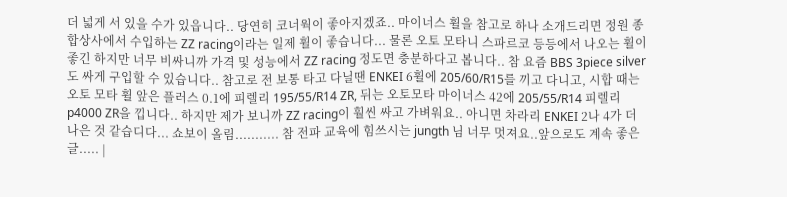더 넓게 서 있을 수가 있읍니다.. 당연히 코너웍이 좋아지겠죠.. 마이너스 휠을 참고로 하나 소개드리면 정원 종합상사에서 수입하는 ZZ racing이라는 일제 휠이 좋습니다... 물론 오토 모타니 스파르코 등등에서 나오는 휠이 좋긴 하지만 너무 비싸니까 가격 및 성능에서 ZZ racing 정도면 충분하다고 봅니다.. 참 요즘 BBS 3piece silver 도 싸게 구입할 수 있습니다.. 참고로 전 보통 타고 다닐땐 ENKEI 6휠에 205/60/R15를 끼고 다니고, 시합 때는 오토 모타 휠 앞은 플러스 0.1에 피렐리 195/55/R14 ZR, 뒤는 오토모타 마이너스 42에 205/55/R14 피렐리 p4000 ZR을 낍니다.. 하지만 제가 보니까 ZZ racing이 훨씬 싸고 가벼워요.. 아니면 차라리 ENKEI 2나 4가 더 나은 것 같습디다... 쇼보이 올림........... 참 전파 교육에 힘쓰시는 jungth 님 너무 멋져요..앞으로도 계속 좋은 글..... |